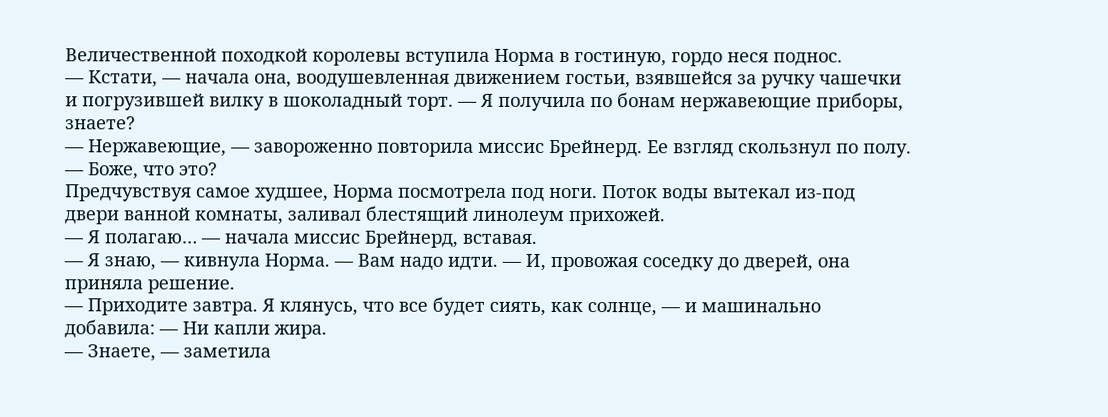Величественной походкой королевы вступила Норма в гостиную, гордо неся поднос.
— Кстати, — начала она, воодушевленная движением гостьи, взявшейся за ручку чашечки и погрузившей вилку в шоколадный торт. — Я получила по бонам нержавеющие приборы, знаете?
— Нержавеющие, — завороженно повторила миссис Брейнерд. Ее взгляд скользнул по полу. — Боже, что это?
Предчувствуя самое худшее, Норма посмотрела под ноги. Поток воды вытекал из-под двери ванной комнаты, заливал блестящий линолеум прихожей.
— Я полагаю… — начала миссис Брейнерд, вставая.
— Я знаю, — кивнула Норма. — Вам надо идти. — И, провожая соседку до дверей, она приняла решение.
— Приходите завтра. Я клянусь, что все будет сиять, как солнце, — и машинально добавила: — Ни капли жира.
— Знаете, — заметила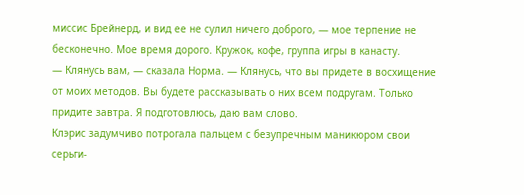миссис Брейнерд, и вид ее не сулил ничего доброго, — мое терпение не бесконечно. Мое время дорого. Кружок, кофе, группа игры в канасту.
— Клянусь вам, — сказала Норма. — Клянусь, что вы придете в восхищение от моих методов. Вы будете рассказывать о них всем подругам. Только придите завтра. Я подготовлюсь, даю вам слово.
Клэрис задумчиво потрогала пальцем с безупречным маникюром свои серьги-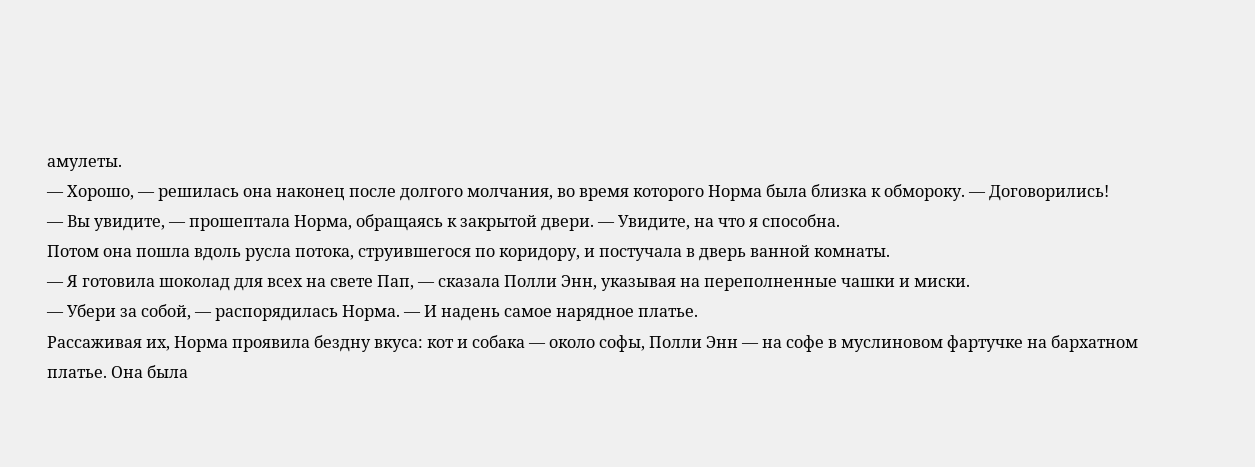амулеты.
— Хорошо, — решилась она наконец после долгого молчания, во время которого Норма была близка к обмороку. — Договорились!
— Вы увидите, — прошептала Норма, обращаясь к закрытой двери. — Увидите, на что я способна.
Потом она пошла вдоль русла потока, струившегося по коридору, и постучала в дверь ванной комнаты.
— Я готовила шоколад для всех на свете Пап, — сказала Полли Энн, указывая на переполненные чашки и миски.
— Убери за собой, — распорядилась Норма. — И надень самое нарядное платье.
Рассаживая их, Норма проявила бездну вкуса: кот и собака — около софы, Полли Энн — на софе в муслиновом фартучке на бархатном платье. Она была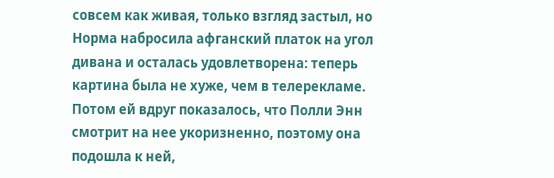совсем как живая, только взгляд застыл, но Норма набросила афганский платок на угол дивана и осталась удовлетворена: теперь картина была не хуже, чем в телерекламе. Потом ей вдруг показалось, что Полли Энн смотрит на нее укоризненно, поэтому она подошла к ней,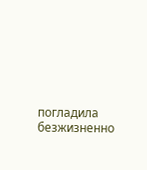погладила безжизненно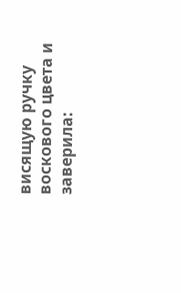висящую ручку воскового цвета и заверила: